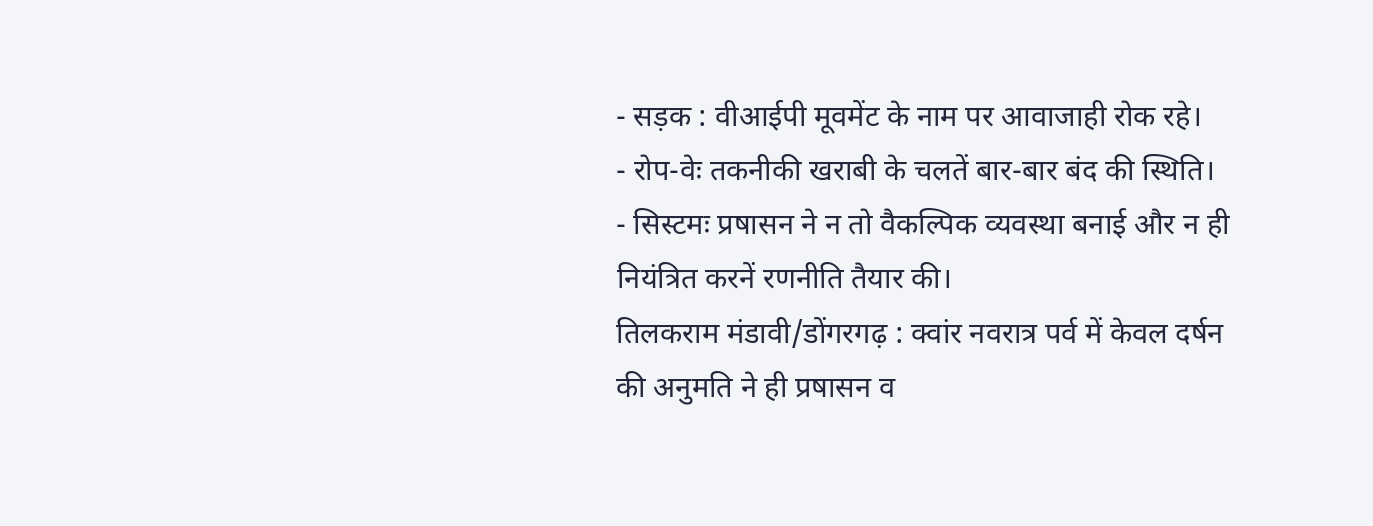- सड़क : वीआईपी मूवमेंट के नाम पर आवाजाही रोक रहे।
- रोप-वेः तकनीकी खराबी के चलतें बार-बार बंद की स्थिति।
- सिस्टमः प्रषासन ने न तो वैकल्पिक व्यवस्था बनाई और न ही नियंत्रित करनें रणनीति तैयार की।
तिलकराम मंडावी/डोंगरगढ़ : क्वांर नवरात्र पर्व में केवल दर्षन की अनुमति ने ही प्रषासन व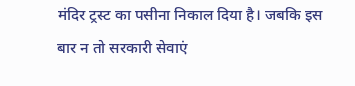मंदिर ट्रस्ट का पसीना निकाल दिया है। जबकि इस बार न तो सरकारी सेवाएं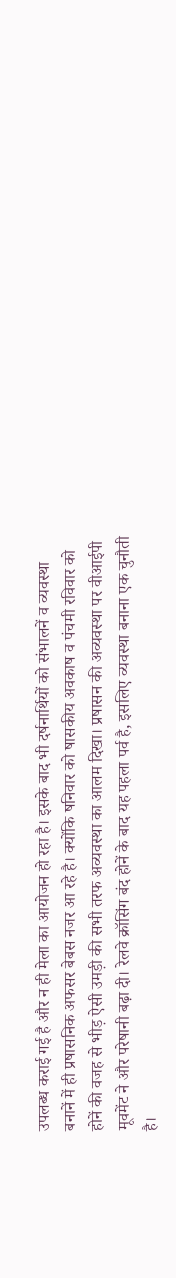उपलब्ध कराई गई है और न ही मेला का आयोजन हो रहा है। इसके बाद भी दर्षनार्थियों को संभालनें व व्यवस्था बनानें में ही प्रषासनिक अफसर बेबस नजर आ रहे है। क्योंकि षनिवार को षासकीय अवकाष व पंचमी रविवार को होनें की वजह से भीड़ ऐसी उमड़ी की सभी तरफ अव्यवस्था का आलम दिखा। प्रषासन की अव्यवस्था पर वीआईपी मूवमेंट ने और परेषानी बढ़ा दी। रेलवे क्रॉसिंग बंद होनें के बाद यह पहला पर्व है, इसलिए व्यवस्था बनाना एक चुनौती है।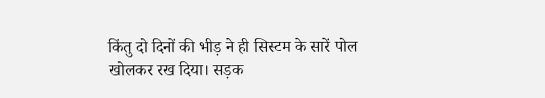किंतु दो दिनों की भीड़ ने ही सिस्टम के सारें पोल खोलकर रख दिया। सड़क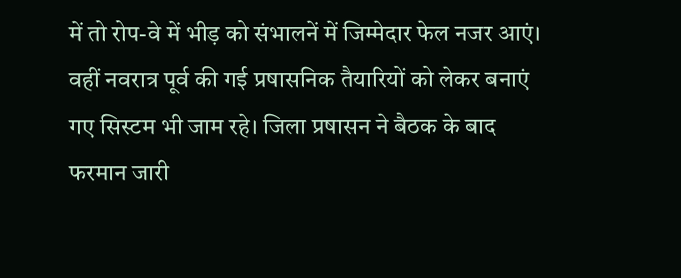में तो रोप-वे में भीड़ को संभालनें में जिम्मेदार फेल नजर आएं। वहीं नवरात्र पूर्व की गई प्रषासनिक तैयारियों को लेकर बनाएं गए सिस्टम भी जाम रहे। जिला प्रषासन ने बैठक के बाद फरमान जारी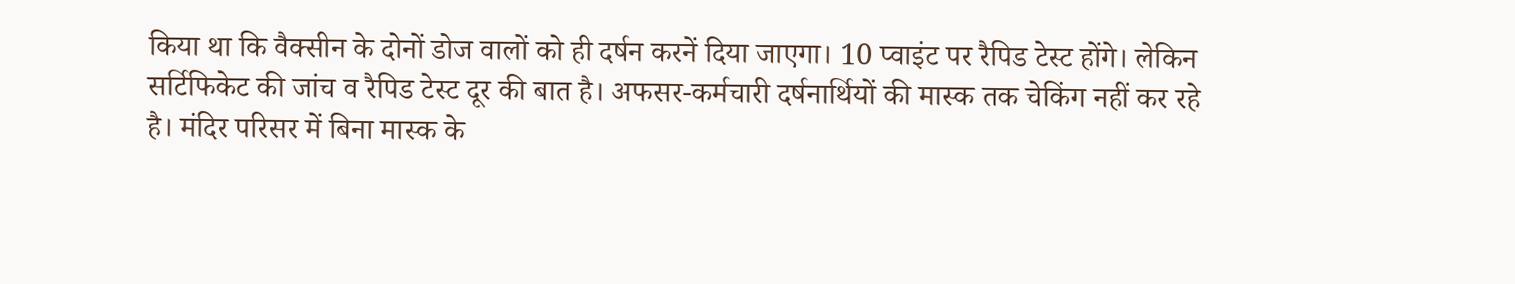किया था कि वैक्सीन के दोनों डोज वालों को ही दर्षन करनें दिया जाएगा। 10 प्वाइंट पर रैपिड टेस्ट होंगे। लेकिन सर्टिफिकेट की जांच व रैपिड टेस्ट दूर की बात है। अफसर-कर्मचारी दर्षनार्थियों की मास्क तक चेकिंग नहीं कर रहे है। मंदिर परिसर में बिना मास्क के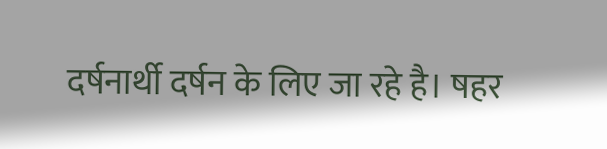दर्षनार्थी दर्षन के लिए जा रहे है। षहर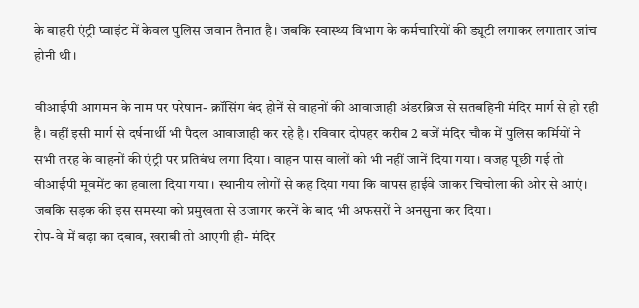के बाहरी एंट्री प्वाइंट में केवल पुलिस जवान तैनात है। जबकि स्वास्थ्य विभाग के कर्मचारियों की ड्यूटी लगाकर लगातार जांच होनी थी।

वीआईपी आगमन के नाम पर परेषान- क्रॉसिंग बंद होनें से वाहनों की आवाजाही अंडरब्रिज से सतबहिनी मंदिर मार्ग से हो रही है। वहीं इसी मार्ग से दर्षनार्थी भी पैदल आवाजाही कर रहे है। रविवार दोपहर करीब 2 बजें मंदिर चौक में पुलिस कर्मियों ने सभी तरह के वाहनों की एंट्री पर प्रतिबंध लगा दिया। वाहन पास वालों को भी नहीं जानें दिया गया। वजह पूछी गई तो वीआईपी मूवमेंट का हवाला दिया गया। स्थानीय लोगों से कह दिया गया कि वापस हाईवे जाकर चिचोला की ओर से आएं। जबकि सड़क की इस समस्या को प्रमुखता से उजागर करनें के बाद भी अफसरों ने अनसुना कर दिया।
रोप-वे में बढ़ा का दबाव, खराबी तो आएगी ही- मंदिर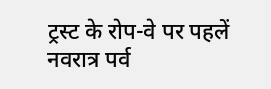ट्रस्ट के रोप-वे पर पहलें नवरात्र पर्व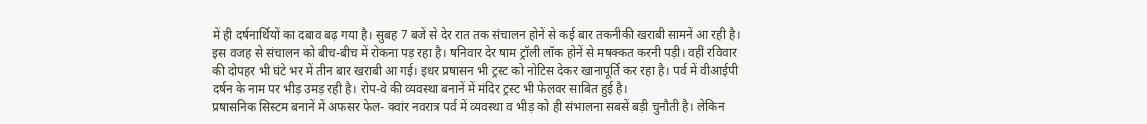में ही दर्षनार्थियों का दबाव बढ़ गया है। सुबह 7 बजें से देर रात तक संचालन होनें से कई बार तकनीकी खराबी सामनें आ रही है। इस वजह से संचालन को बीच-बीच में रोकना पड़ रहा है। षनिवार देर षाम ट्रॉली लॉक होनें से मषक्कत करनी पड़ी। वहीं रविवार की दोपहर भी घंटे भर में तीन बार खराबी आ गई। इधर प्रषासन भी ट्रस्ट को नोटिस देकर खानापूर्ति कर रहा है। पर्व में वीआईपी दर्षन के नाम पर भीड़ उमड़ रही है। रोप-वे की व्यवस्था बनानें में मंदिर ट्रस्ट भी फेलवर साबित हुई है।
प्रषासनिक सिस्टम बनानें में अफसर फेल- क्वांर नवरात्र पर्व में व्यवस्था व भीड़ को ही संभालना सबसें बड़ी चुनौती है। लेकिन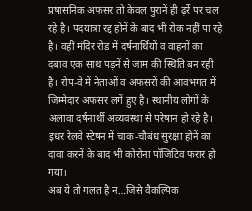प्रषासनिक अफसर तो केवल पुरानें ही ढ़र्रे पर चल रहे है। पदयात्रा रद्द होनें के बाद भी रोक नहीं पा रहे है। वहीं मंदिर रोड में दर्षनार्थियों व वाहनों का दबाव एक साथ पड़नें से जाम की स्थिति बन रही है। रोप-वे में नेताओं व अफसरों की आवभगत में जिम्मेदार अफसर लगें हुए है। स्थानीय लोगों के अलावा दर्षनार्थी अव्यवस्था से परेषान हो रहे है। इधर रेलवे स्टेषन में चाक-चौबंध सुरक्षा होनें का दावा करनें के बाद भी कोरोना पॉजिटिव फरार हो गया।
अब ये तो गलत है न…जिसे वैकल्पिक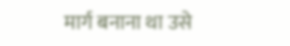मार्ग बनाना था उसे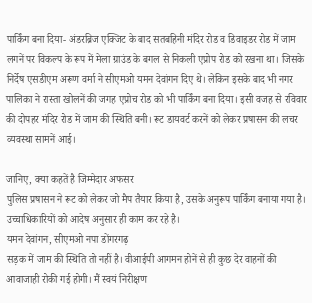पार्किंग बना दिया- अंडरब्रिज एक्जिट के बाद सतबहिनी मंदिर रोड व डिवाइडर रोड में जाम लगनें पर विकल्प के रूप में मेला ग्राउंड के बगल से निकली एप्रोप रोड को रखना था। जिसके निर्देष एसडीएम अरूण वर्मा ने सीएमओ यमन देवांगन दिए थे। लेकिन इसके बाद भी नगर पालिका ने रास्ता खोलनें की जगह एप्रोच रोड को भी पार्किंग बना दिया। इसी वजह से रविवार की दोपहर मंदिर रोड में जाम की स्थिति बनी। रूट डायवर्ट करनें को लेकर प्रषासन की लचर व्यवस्था सामनें आई।

जानिए, क्या कहतें है जिम्मेदार अफसर
पुलिस प्रषासन ने रूट को लेकर जो मैप तैयार किया है, उसके अनुरूप पार्किंग बनाया गया है। उच्चाधिकारियों को आदेष अनुसार ही काम कर रहे है।
यमन देवांगन, सीएमओ नपा डोंगरगढ़
सड़क में जाम की स्थिति तो नहीं है। वीआईपी आगमन होनें से ही कुछ देर वाहनों की आवाजाही रोकी गई होगी। मैं स्वयं निरीक्षण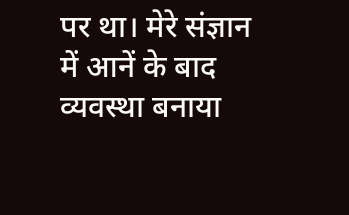पर था। मेरे संज्ञान में आनें के बाद व्यवस्था बनाया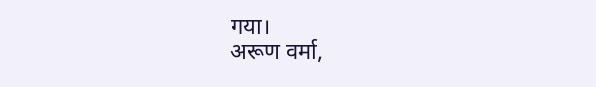गया।
अरूण वर्मा,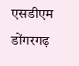एसडीएम डोंगरगढ़